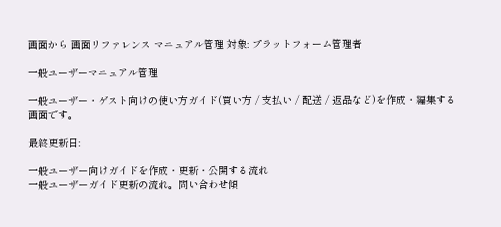画面から 画面リファレンス マニュアル管理 対象: プラットフォーム管理者

一般ユーザーマニュアル管理

一般ユーザー・ゲスト向けの使い方ガイド(買い方 / 支払い / 配送 / 返品など)を作成・編集する画面です。

最終更新日:

一般ユーザー向けガイドを作成・更新・公開する流れ
一般ユーザーガイド更新の流れ。問い合わせ傾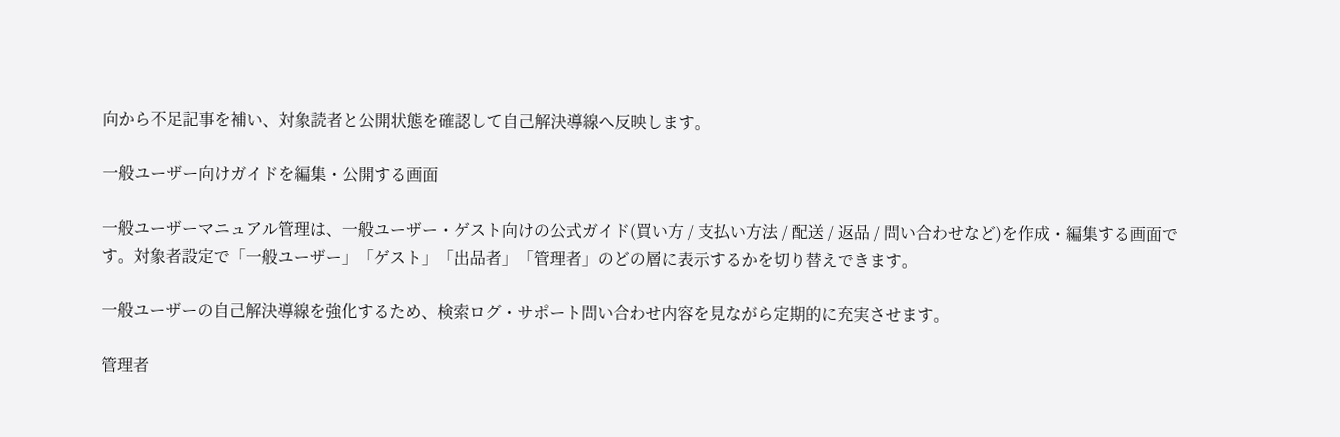向から不足記事を補い、対象読者と公開状態を確認して自己解決導線へ反映します。

一般ユーザー向けガイドを編集・公開する画面

一般ユーザーマニュアル管理は、一般ユーザー・ゲスト向けの公式ガイド(買い方 / 支払い方法 / 配送 / 返品 / 問い合わせなど)を作成・編集する画面です。対象者設定で「一般ユーザー」「ゲスト」「出品者」「管理者」のどの層に表示するかを切り替えできます。

一般ユーザーの自己解決導線を強化するため、検索ログ・サポート問い合わせ内容を見ながら定期的に充実させます。

管理者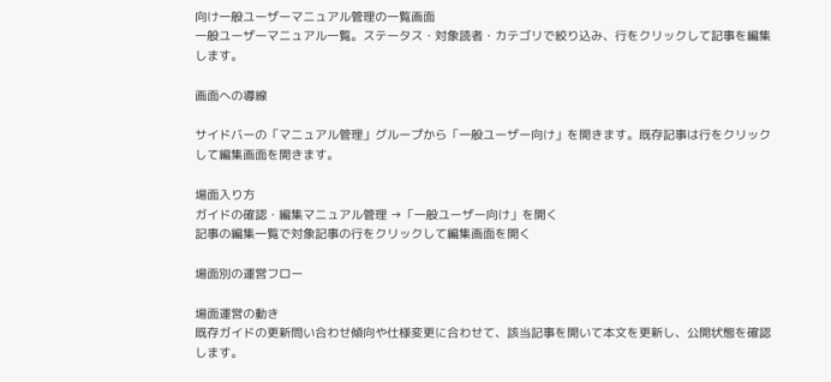向け一般ユーザーマニュアル管理の一覧画面
一般ユーザーマニュアル一覧。ステータス・対象読者・カテゴリで絞り込み、行をクリックして記事を編集します。

画面への導線

サイドバーの「マニュアル管理」グループから「一般ユーザー向け」を開きます。既存記事は行をクリックして編集画面を開きます。

場面入り方
ガイドの確認・編集マニュアル管理 →「一般ユーザー向け」を開く
記事の編集一覧で対象記事の行をクリックして編集画面を開く

場面別の運営フロー

場面運営の動き
既存ガイドの更新問い合わせ傾向や仕様変更に合わせて、該当記事を開いて本文を更新し、公開状態を確認します。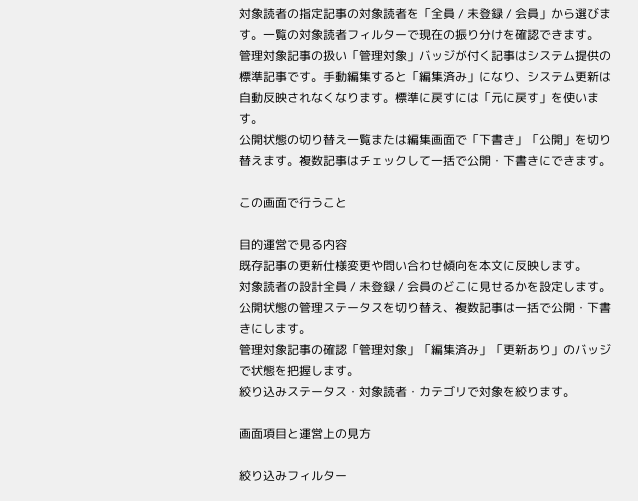対象読者の指定記事の対象読者を「全員 / 未登録 / 会員」から選びます。一覧の対象読者フィルターで現在の振り分けを確認できます。
管理対象記事の扱い「管理対象」バッジが付く記事はシステム提供の標準記事です。手動編集すると「編集済み」になり、システム更新は自動反映されなくなります。標準に戻すには「元に戻す」を使います。
公開状態の切り替え一覧または編集画面で「下書き」「公開」を切り替えます。複数記事はチェックして一括で公開・下書きにできます。

この画面で行うこと

目的運営で見る内容
既存記事の更新仕様変更や問い合わせ傾向を本文に反映します。
対象読者の設計全員 / 未登録 / 会員のどこに見せるかを設定します。
公開状態の管理ステータスを切り替え、複数記事は一括で公開・下書きにします。
管理対象記事の確認「管理対象」「編集済み」「更新あり」のバッジで状態を把握します。
絞り込みステータス・対象読者・カテゴリで対象を絞ります。

画面項目と運営上の見方

絞り込みフィルター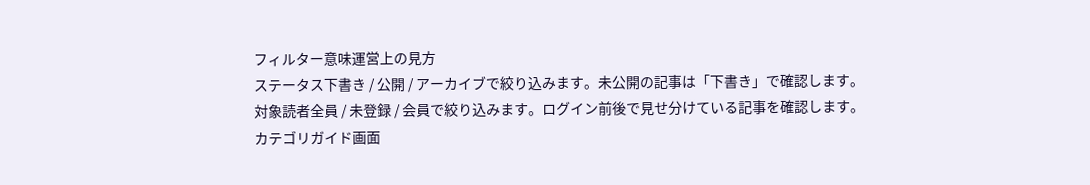フィルター意味運営上の見方
ステータス下書き / 公開 / アーカイブで絞り込みます。未公開の記事は「下書き」で確認します。
対象読者全員 / 未登録 / 会員で絞り込みます。ログイン前後で見せ分けている記事を確認します。
カテゴリガイド画面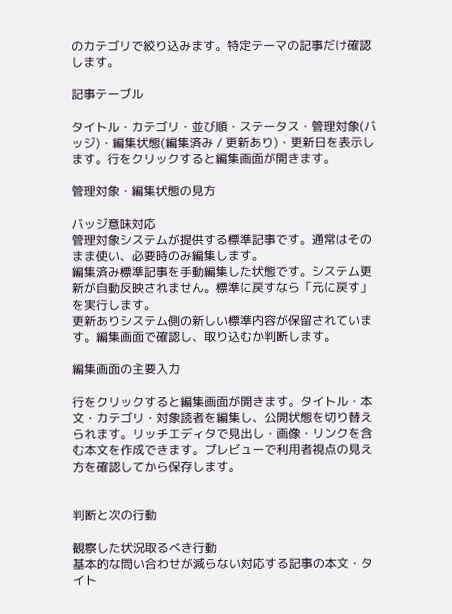のカテゴリで絞り込みます。特定テーマの記事だけ確認します。

記事テーブル

タイトル・カテゴリ・並び順・ステータス・管理対象(バッジ)・編集状態(編集済み / 更新あり)・更新日を表示します。行をクリックすると編集画面が開きます。

管理対象・編集状態の見方

バッジ意味対応
管理対象システムが提供する標準記事です。通常はそのまま使い、必要時のみ編集します。
編集済み標準記事を手動編集した状態です。システム更新が自動反映されません。標準に戻すなら「元に戻す」を実行します。
更新ありシステム側の新しい標準内容が保留されています。編集画面で確認し、取り込むか判断します。

編集画面の主要入力

行をクリックすると編集画面が開きます。タイトル・本文・カテゴリ・対象読者を編集し、公開状態を切り替えられます。リッチエディタで見出し・画像・リンクを含む本文を作成できます。プレビューで利用者視点の見え方を確認してから保存します。


判断と次の行動

観察した状況取るべき行動
基本的な問い合わせが減らない対応する記事の本文・タイト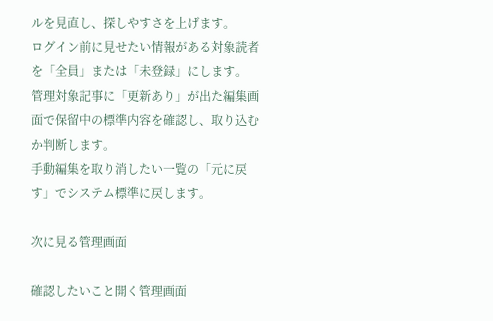ルを見直し、探しやすさを上げます。
ログイン前に見せたい情報がある対象読者を「全員」または「未登録」にします。
管理対象記事に「更新あり」が出た編集画面で保留中の標準内容を確認し、取り込むか判断します。
手動編集を取り消したい一覧の「元に戻す」でシステム標準に戻します。

次に見る管理画面

確認したいこと開く管理画面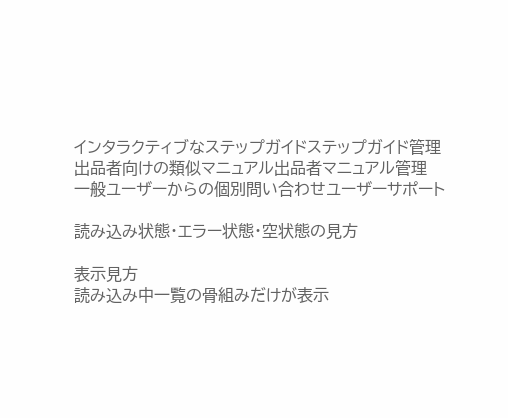インタラクティブなステップガイドステップガイド管理
出品者向けの類似マニュアル出品者マニュアル管理
一般ユーザーからの個別問い合わせユーザーサポート

読み込み状態・エラー状態・空状態の見方

表示見方
読み込み中一覧の骨組みだけが表示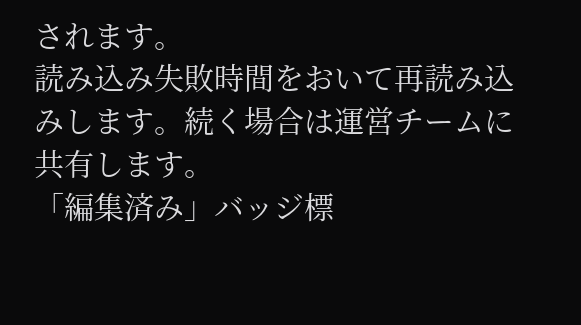されます。
読み込み失敗時間をおいて再読み込みします。続く場合は運営チームに共有します。
「編集済み」バッジ標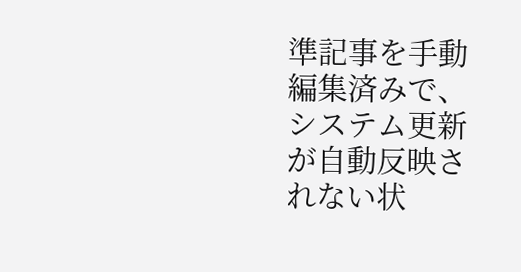準記事を手動編集済みで、システム更新が自動反映されない状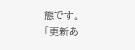態です。
「更新あ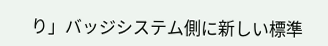り」バッジシステム側に新しい標準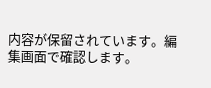内容が保留されています。編集画面で確認します。